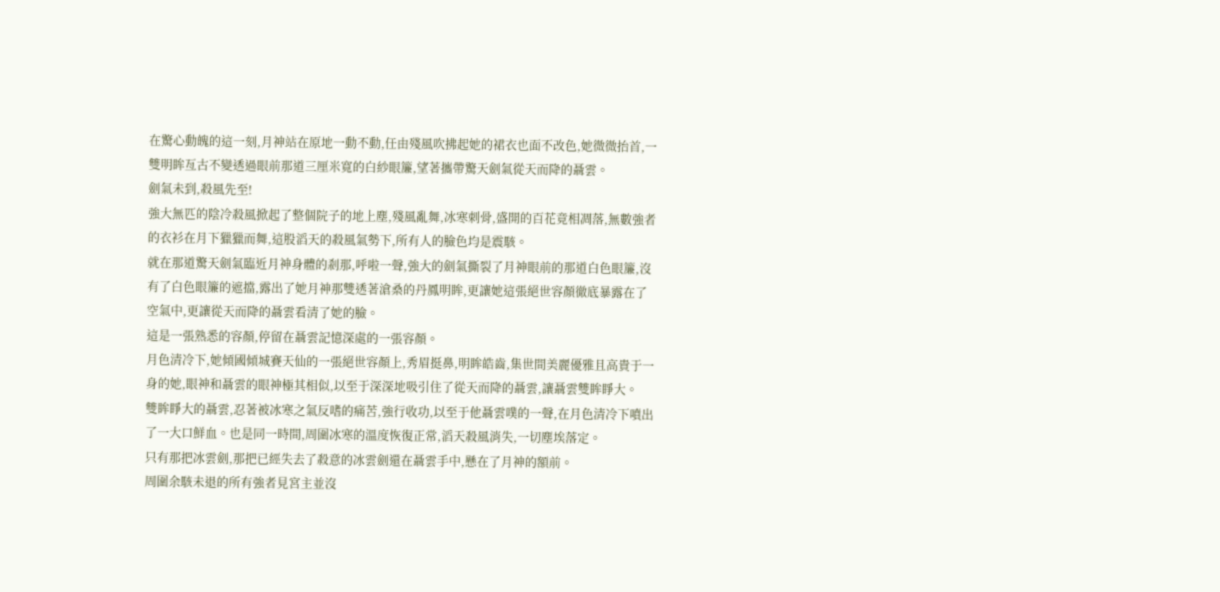在驚心動魄的這一刻,月神站在原地一動不動,任由殘風吹拂起她的裙衣也面不改色,她微微抬首,一雙明眸亙古不變透過眼前那道三厘米寬的白紗眼簾,望著攜帶驚天劍氣從天而降的聶雲。
劍氣未到,殺風先至!
強大無匹的陰冷殺風掀起了整個院子的地上塵,殘風亂舞,冰寒刺骨,盛開的百花竟相凋落,無數強者的衣衫在月下獵獵而舞,這股滔天的殺風氣勢下,所有人的臉色均是震駭。
就在那道驚天劍氣臨近月神身體的剎那,呼啦一聲,強大的劍氣撕裂了月神眼前的那道白色眼簾,沒有了白色眼簾的遮擋,露出了她月神那雙透著滄桑的丹鳳明眸,更讓她這張絕世容顏徹底暴露在了空氣中,更讓從天而降的聶雲看清了她的臉。
這是一張熟悉的容顏,停留在聶雲記憶深處的一張容顏。
月色清冷下,她傾國傾城賽天仙的一張絕世容顏上,秀眉挺鼻,明眸皓齒,集世間美麗優雅且高貴于一身的她,眼神和聶雲的眼神極其相似,以至于深深地吸引住了從天而降的聶雲,讓聶雲雙眸睜大。
雙眸睜大的聶雲,忍著被冰寒之氣反嗜的痛苦,強行收功,以至于他聶雲噗的一聲,在月色清冷下噴出了一大口鮮血。也是同一時間,周圍冰寒的溫度恢復正常,滔天殺風消失,一切塵埃落定。
只有那把冰雲劍,那把已經失去了殺意的冰雲劍還在聶雲手中,懸在了月神的額前。
周圍余駭未退的所有強者見宮主並沒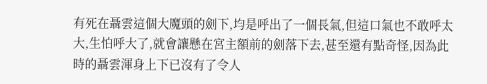有死在聶雲這個大魔頭的劍下,均是呼出了一個長氣,但這口氣也不敢呼太大,生怕呼大了,就會讓懸在宮主額前的劍落下去,甚至還有點奇怪,因為此時的聶雲渾身上下已沒有了令人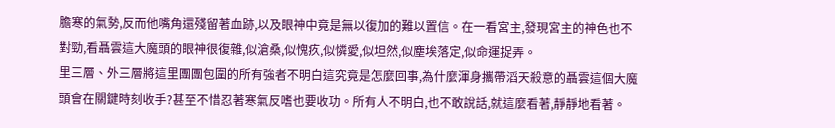膽寒的氣勢,反而他嘴角還殘留著血跡,以及眼神中竟是無以復加的難以置信。在一看宮主,發現宮主的神色也不對勁,看聶雲這大魔頭的眼神很復雜,似滄桑,似愧疚,似憐愛,似坦然,似塵埃落定,似命運捉弄。
里三層、外三層將這里團團包圍的所有強者不明白這究竟是怎麼回事,為什麼渾身攜帶滔天殺意的聶雲這個大魔頭會在關鍵時刻收手?甚至不惜忍著寒氣反嗜也要收功。所有人不明白,也不敢說話,就這麼看著,靜靜地看著。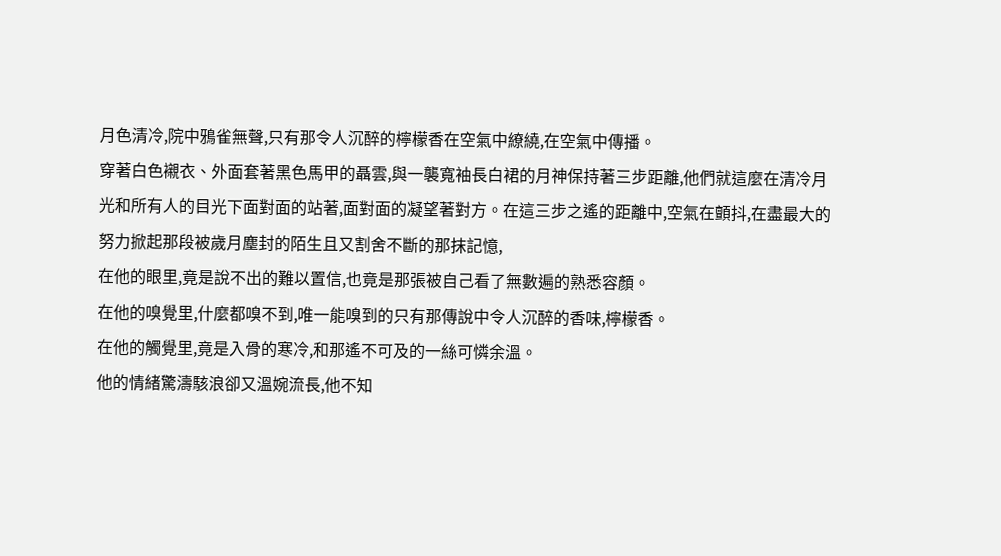月色清冷,院中鴉雀無聲,只有那令人沉醉的檸檬香在空氣中繚繞,在空氣中傳播。
穿著白色襯衣、外面套著黑色馬甲的聶雲,與一襲寬袖長白裙的月神保持著三步距離,他們就這麼在清冷月光和所有人的目光下面對面的站著,面對面的凝望著對方。在這三步之遙的距離中,空氣在顫抖,在盡最大的努力掀起那段被歲月塵封的陌生且又割舍不斷的那抹記憶,
在他的眼里,竟是說不出的難以置信,也竟是那張被自己看了無數遍的熟悉容顏。
在他的嗅覺里,什麼都嗅不到,唯一能嗅到的只有那傳說中令人沉醉的香味,檸檬香。
在他的觸覺里,竟是入骨的寒冷,和那遙不可及的一絲可憐余溫。
他的情緒驚濤駭浪卻又溫婉流長,他不知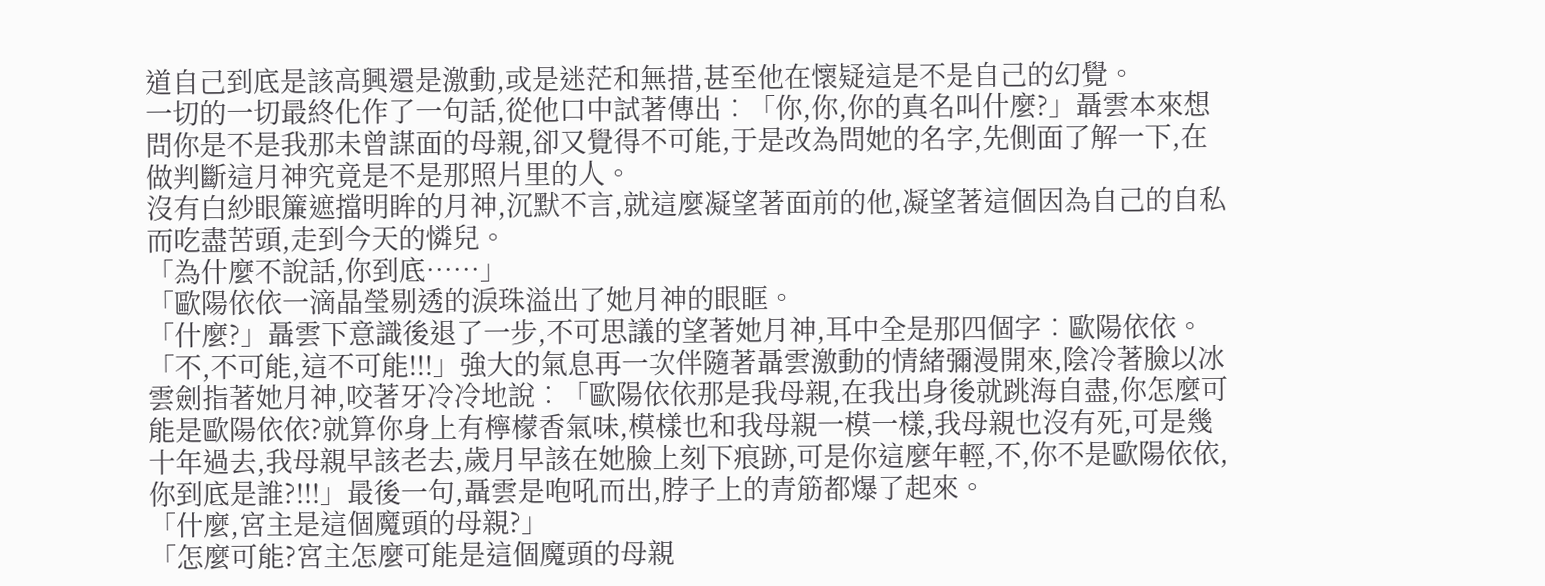道自己到底是該高興還是激動,或是迷茫和無措,甚至他在懷疑這是不是自己的幻覺。
一切的一切最終化作了一句話,從他口中試著傳出︰「你,你,你的真名叫什麼?」聶雲本來想問你是不是我那未曾謀面的母親,卻又覺得不可能,于是改為問她的名字,先側面了解一下,在做判斷這月神究竟是不是那照片里的人。
沒有白紗眼簾遮擋明眸的月神,沉默不言,就這麼凝望著面前的他,凝望著這個因為自己的自私而吃盡苦頭,走到今天的憐兒。
「為什麼不說話,你到底……」
「歐陽依依一滴晶瑩剔透的淚珠溢出了她月神的眼眶。
「什麼?」聶雲下意識後退了一步,不可思議的望著她月神,耳中全是那四個字︰歐陽依依。
「不,不可能,這不可能!!!」強大的氣息再一次伴隨著聶雲激動的情緒彌漫開來,陰冷著臉以冰雲劍指著她月神,咬著牙冷冷地說︰「歐陽依依那是我母親,在我出身後就跳海自盡,你怎麼可能是歐陽依依?就算你身上有檸檬香氣味,模樣也和我母親一模一樣,我母親也沒有死,可是幾十年過去,我母親早該老去,歲月早該在她臉上刻下痕跡,可是你這麼年輕,不,你不是歐陽依依,你到底是誰?!!!」最後一句,聶雲是咆吼而出,脖子上的青筋都爆了起來。
「什麼,宮主是這個魔頭的母親?」
「怎麼可能?宮主怎麼可能是這個魔頭的母親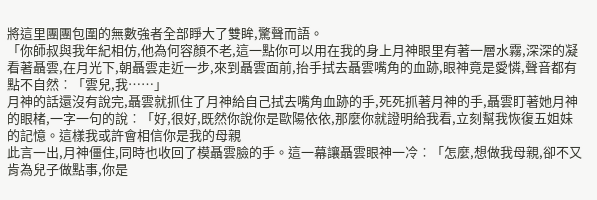將這里團團包圍的無數強者全部睜大了雙眸,驚聲而語。
「你師叔與我年紀相仿,他為何容顏不老,這一點你可以用在我的身上月神眼里有著一層水霧,深深的凝看著聶雲,在月光下,朝聶雲走近一步,來到聶雲面前,抬手拭去聶雲嘴角的血跡,眼神竟是愛憐,聲音都有點不自然︰「雲兒,我……」
月神的話還沒有說完,聶雲就抓住了月神給自己拭去嘴角血跡的手,死死抓著月神的手,聶雲盯著她月神的眼楮,一字一句的說︰「好,很好,既然你說你是歐陽依依,那麼你就證明給我看,立刻幫我恢復五姐妹的記憶。這樣我或許會相信你是我的母親
此言一出,月神僵住,同時也收回了模聶雲臉的手。這一幕讓聶雲眼神一冷︰「怎麼,想做我母親,卻不又肯為兒子做點事,你是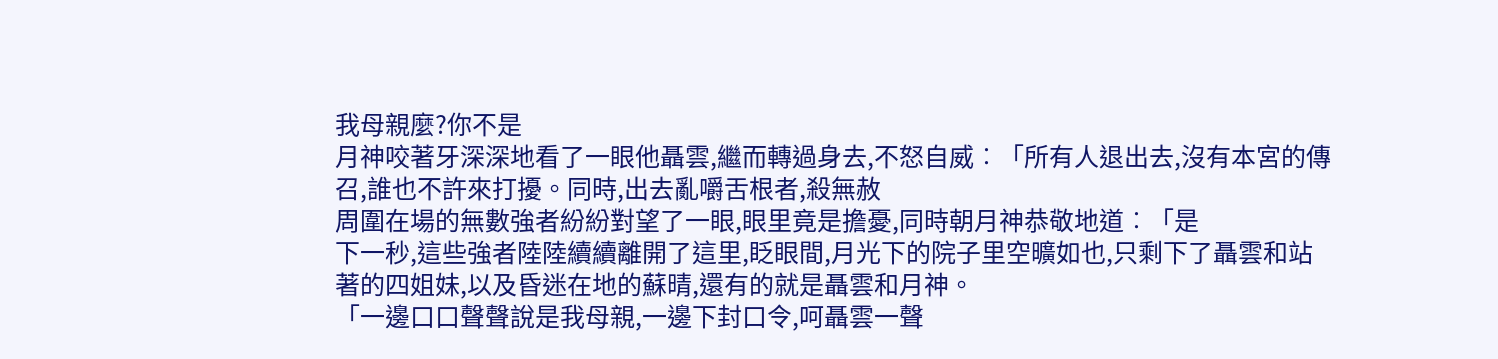我母親麼?你不是
月神咬著牙深深地看了一眼他聶雲,繼而轉過身去,不怒自威︰「所有人退出去,沒有本宮的傳召,誰也不許來打擾。同時,出去亂嚼舌根者,殺無赦
周圍在場的無數強者紛紛對望了一眼,眼里竟是擔憂,同時朝月神恭敬地道︰「是
下一秒,這些強者陸陸續續離開了這里,眨眼間,月光下的院子里空曠如也,只剩下了聶雲和站著的四姐妹,以及昏迷在地的蘇晴,還有的就是聶雲和月神。
「一邊口口聲聲說是我母親,一邊下封口令,呵聶雲一聲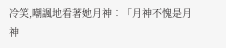冷笑,嘲諷地看著她月神︰「月神不愧是月神